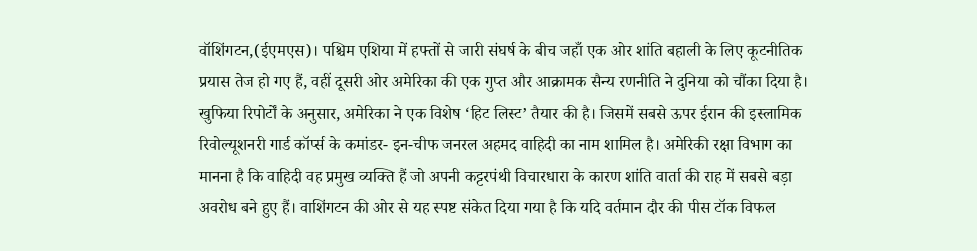वॉशिंगटन,(ईएमएस)। पश्चिम एशिया में हफ्तों से जारी संघर्ष के बीच जहाँ एक ओर शांति बहाली के लिए कूटनीतिक प्रयास तेज हो गए हैं, वहीं दूसरी ओर अमेरिका की एक गुप्त और आक्रामक सैन्य रणनीति ने दुनिया को चौंका दिया है। खुफिया रिपोर्टों के अनुसार, अमेरिका ने एक विशेष ‘हिट लिस्ट’ तैयार की है। जिसमें सबसे ऊपर ईरान की इस्लामिक रिवोल्यूशनरी गार्ड कॉर्प्स के कमांडर- इन-चीफ जनरल अहमद वाहिदी का नाम शामिल है। अमेरिकी रक्षा विभाग का मानना है कि वाहिदी वह प्रमुख व्यक्ति हैं जो अपनी कट्टरपंथी विचारधारा के कारण शांति वार्ता की राह में सबसे बड़ा अवरोध बने हुए हैं। वाशिंगटन की ओर से यह स्पष्ट संकेत दिया गया है कि यदि वर्तमान दौर की पीस टॉक विफल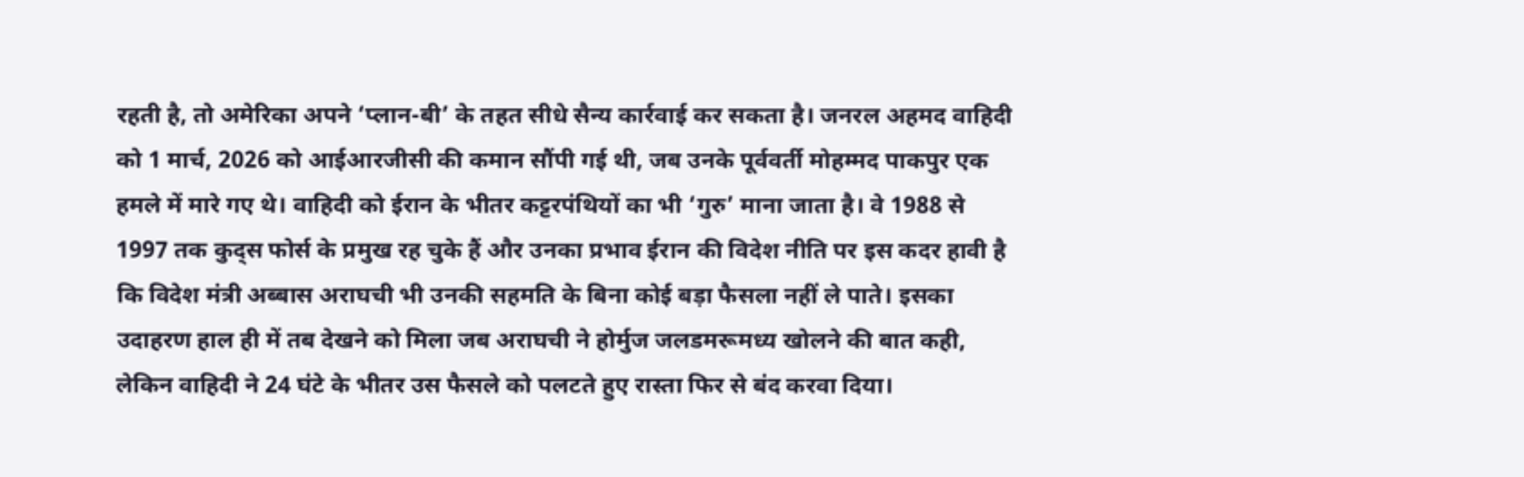रहती है, तो अमेरिका अपने ‘प्लान-बी’ के तहत सीधे सैन्य कार्रवाई कर सकता है। जनरल अहमद वाहिदी को 1 मार्च, 2026 को आईआरजीसी की कमान सौंपी गई थी, जब उनके पूर्ववर्ती मोहम्मद पाकपुर एक हमले में मारे गए थे। वाहिदी को ईरान के भीतर कट्टरपंथियों का भी ‘गुरु’ माना जाता है। वे 1988 से 1997 तक कुद्स फोर्स के प्रमुख रह चुके हैं और उनका प्रभाव ईरान की विदेश नीति पर इस कदर हावी है कि विदेश मंत्री अब्बास अराघची भी उनकी सहमति के बिना कोई बड़ा फैसला नहीं ले पाते। इसका उदाहरण हाल ही में तब देखने को मिला जब अराघची ने होर्मुज जलडमरूमध्य खोलने की बात कही, लेकिन वाहिदी ने 24 घंटे के भीतर उस फैसले को पलटते हुए रास्ता फिर से बंद करवा दिया।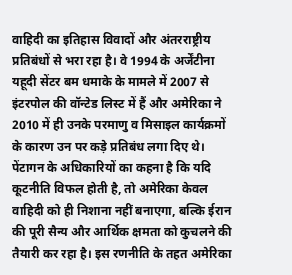वाहिदी का इतिहास विवादों और अंतरराष्ट्रीय प्रतिबंधों से भरा रहा है। वे 1994 के अर्जेंटीना यहूदी सेंटर बम धमाके के मामले में 2007 से इंटरपोल की वॉन्टेड लिस्ट में हैं और अमेरिका ने 2010 में ही उनके परमाणु व मिसाइल कार्यक्रमों के कारण उन पर कड़े प्रतिबंध लगा दिए थे। पेंटागन के अधिकारियों का कहना है कि यदि कूटनीति विफल होती है, तो अमेरिका केवल वाहिदी को ही निशाना नहीं बनाएगा, बल्कि ईरान की पूरी सैन्य और आर्थिक क्षमता को कुचलने की तैयारी कर रहा है। इस रणनीति के तहत अमेरिका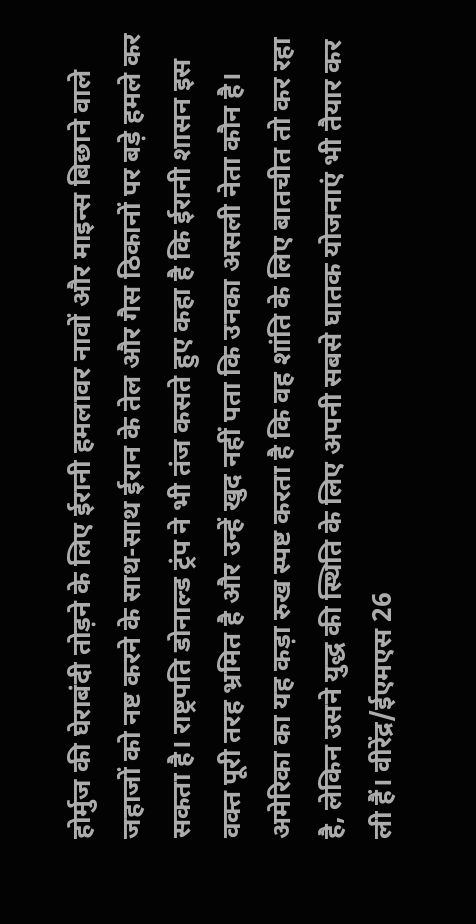होर्मुज की घेराबंदी तोड़ने के लिए ईरानी हमलावर नावों और माइन्स बिछाने वाले जहाजों को नष्ट करने के साथ-साथ ईरान के तेल और गैस ठिकानों पर बड़े हमले कर सकता है। राष्ट्रपति डोनाल्ड ट्रंप ने भी तंज कसते हुए कहा है कि ईरानी शासन इस वक्त पूरी तरह भ्रमित है और उन्हें खुद नहीं पता कि उनका असली नेता कौन है। अमेरिका का यह कड़ा रुख स्पष्ट करता है कि वह शांति के लिए बातचीत तो कर रहा है, लेकिन उसने युद्ध की स्थिति के लिए अपनी सबसे घातक योजनाएं भी तैयार कर ली हैं। वीरेंद्र/ईएमएस 26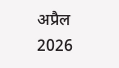अप्रैल 2026